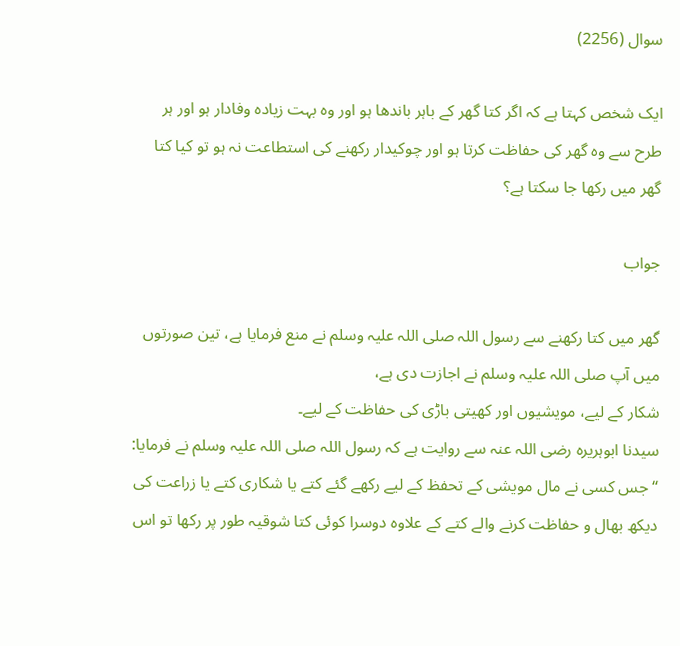سوال (2256)

ایک شخص کہتا ہے کہ اگر کتا گھر کے باہر باندھا ہو اور وہ بہت زیادہ وفادار ہو اور ہر طرح سے وہ گھر کی حفاظت کرتا ہو اور چوکیدار رکھنے کی استطاعت نہ ہو تو کیا کتا گھر میں رکھا جا سکتا ہے؟

جواب

گھر میں کتا رکھنے سے رسول اللہ صلی اللہ علیہ وسلم نے منع فرمایا ہے، تین صورتوں میں آپ صلی اللہ علیہ وسلم نے اجازت دی ہے،
شکار کے لیے، مویشیوں اور کھیتی باڑی کی حفاظت کے لیے۔
سیدنا ابوہریرہ رضی اللہ عنہ سے روایت ہے کہ رسول اللہ صلی اللہ علیہ وسلم نے فرمایا: “جس کسی نے مال مویشی کے تحفظ کے لیے رکھے گئے کتے یا شکاری کتے یا زراعت کی دیکھ بھال و حفاظت کرنے والے کتے کے علاوہ دوسرا کوئی کتا شوقیہ طور پر رکھا تو اس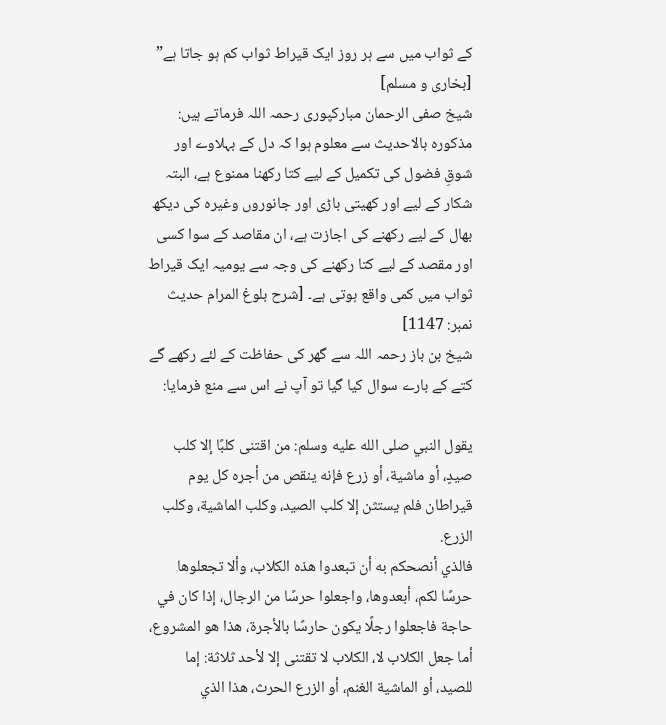کے ثواب میں سے ہر روز ایک قیراط ثواب کم ہو جاتا ہے” [بخاری و مسلم]
شیخ صفی الرحمان مبارکپوری رحمہ اللہ فرماتے ہیں:
مذکورہ بالاحدیث سے معلوم ہوا کہ دل کے بہلاوے اور شوقِ فضول کی تکمیل کے لیے کتا رکھنا ممنوع ہے، البتہ شکار کے لیے اور کھیتی باڑی اور جانوروں وغیرہ کی دیکھ بھال کے لیے رکھنے کی اجازت ہے، ان مقاصد کے سوا کسی اور مقصد کے لیے کتا رکھنے کی وجہ سے یومیہ ایک قیراط ثواب میں کمی واقع ہوتی ہے۔ [شرح بلوغ المرام حدیث نمبر: 1147]
شیخ بن باز رحمہ اللہ سے گھر کی حفاظت کے لئے رکھے گے کتے کے بارے سوال کیا گیا تو آپ نے اس سے منع فرمایا:

يقول النبي صلى الله عليه وسلم: من اقتنى كلبًا إلا كلب صيدٍ، أو ماشية، أو زرع فإنه ينقص من أجره كل يوم قيراطان فلم يستثن إلا كلب الصيد، وكلب الماشية، وكلب الزرع.
فالذي أنصحكم به أن تبعدوا هذه الكلاب، وألا تجعلوها حرسًا لكم، أبعدوها، واجعلوا حرسًا من الرجال، إذا كان في حاجة فاجعلوا رجلًا يكون حارسًا بالأجرة، هذا هو المشروع، أما جعل الكلاب لا، الكلاب لا تقتنى إلا لأحد ثلاثة: إما للصيد، أو الماشية الغنم، أو الزرع الحرث، هذا الذي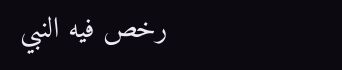رخص فيه النبي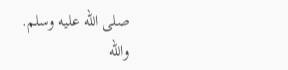صلى الله عليه وسلم.
والله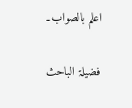اعلم بالصواب۔

فضیلۃ الباحث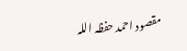مقصود احمد حفظہ اللہ